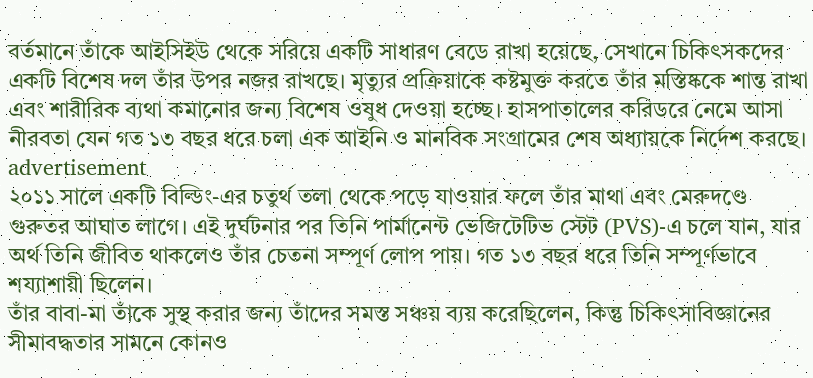বর্তমানে তাঁকে আইসিইউ থেকে সরিয়ে একটি সাধারণ বেডে রাখা হয়েছে, সেখানে চিকিৎসকদের একটি বিশেষ দল তাঁর উপর নজর রাখছে। মৃত্যুর প্রক্রিয়াকে কষ্টমুক্ত করতে তাঁর মস্তিষ্ককে শান্ত রাখা এবং শারীরিক ব্যথা কমানোর জন্য বিশেষ ওষুধ দেওয়া হচ্ছে। হাসপাতালের করিডরে নেমে আসা নীরবতা যেন গত ১৩ বছর ধরে চলা এক আইনি ও মানবিক সংগ্রামের শেষ অধ্যায়কে নির্দেশ করছে।
advertisement
২০১১ সালে একটি বিল্ডিং-এর চতুর্থ তলা থেকে পড়ে যাওয়ার ফলে তাঁর মাথা এবং মেরুদণ্ডে গুরুতর আঘাত লাগে। এই দুর্ঘটনার পর তিনি পার্মানেন্ট ভেজিটেটিভ স্টেট (PVS)-এ চলে যান, যার অর্থ তিনি জীবিত থাকলেও তাঁর চেতনা সম্পূর্ণ লোপ পায়। গত ১৩ বছর ধরে তিনি সম্পূর্ণভাবে শয্যাশায়ী ছিলেন।
তাঁর বাবা-মা তাঁকে সুস্থ করার জন্য তাঁদের সমস্ত সঞ্চয় ব্যয় করেছিলেন, কিন্তু চিকিৎসাবিজ্ঞানের সীমাবদ্ধতার সামনে কোনও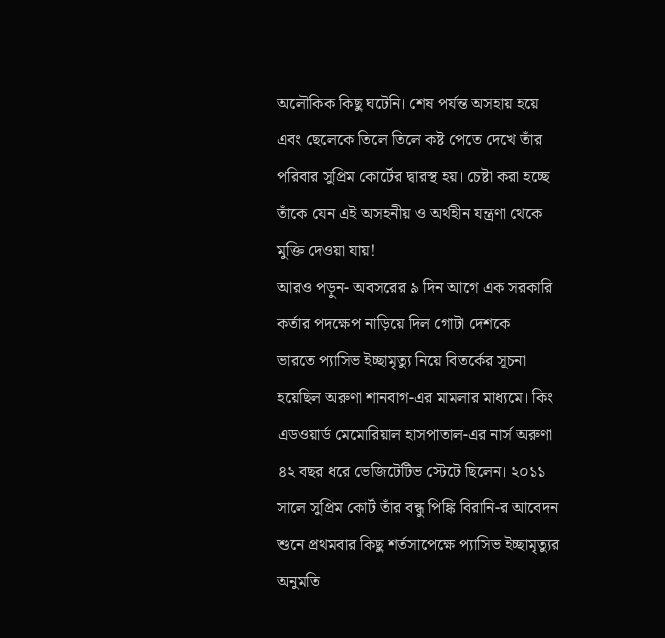অলৌকিক কিছু ঘটেনি। শেষ পর্যন্ত অসহায় হয়ে এবং ছেলেকে তিলে তিলে কষ্ট পেতে দেখে তাঁর পরিবার সুপ্রিম কোর্টের দ্বারস্থ হয়। চেষ্টা করা হচ্ছে তাঁকে যেন এই অসহনীয় ও অর্থহীন যন্ত্রণা থেকে মুক্তি দেওয়া যায়!
আরও পড়ুন- অবসরের ৯ দিন আগে এক সরকারি কর্তার পদক্ষেপ নাড়িয়ে দিল গোটা দেশকে
ভারতে প্যাসিভ ইচ্ছামৃত্যু নিয়ে বিতর্কের সূচনা হয়েছিল অরুণা শানবাগ-এর মামলার মাধ্যমে। কিং এডওয়ার্ড মেমোরিয়াল হাসপাতাল-এর নার্স অরুণা ৪২ বছর ধরে ভেজিটেটিভ স্টেটে ছিলেন। ২০১১ সালে সুপ্রিম কোর্ট তাঁর বন্ধু পিঙ্কি বিরানি-র আবেদন শুনে প্রথমবার কিছু শর্তসাপেক্ষে প্যাসিভ ইচ্ছামৃত্যুর অনুমতি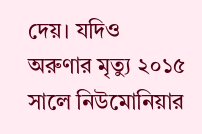দেয়। যদিও অরুণার মৃত্যু ২০১৫ সালে নিউমোনিয়ার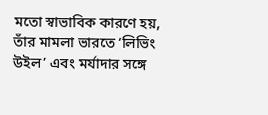মতো স্বাভাবিক কারণে হয়, তাঁর মামলা ভারতে ‘লিভিং উইল’ এবং মর্যাদার সঙ্গে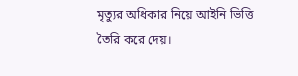মৃত্যুর অধিকার নিয়ে আইনি ভিত্তি তৈরি করে দেয়।